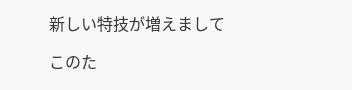新しい特技が増えまして

このた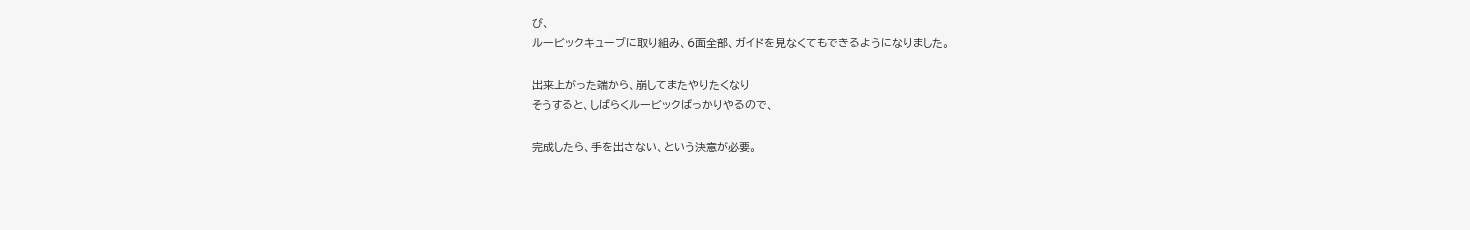び、
ルービックキューブに取り組み、6面全部、ガイドを見なくてもできるようになりました。

出来上がった端から、崩してまたやりたくなり
そうすると、しばらくルービックばっかりやるので、

完成したら、手を出さない、という決意が必要。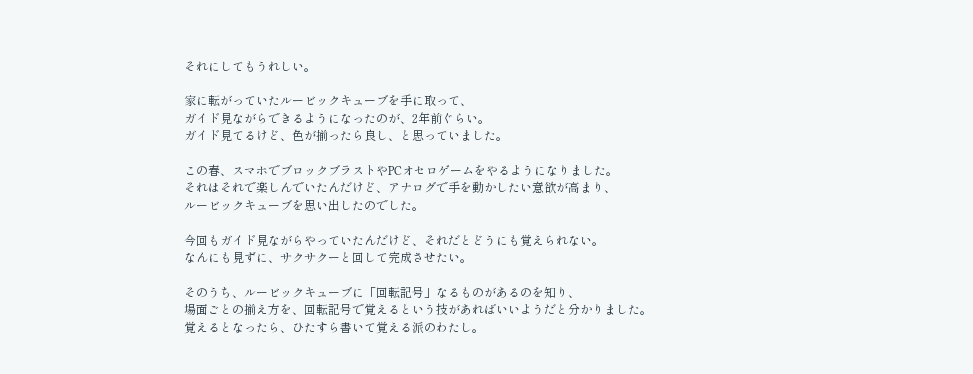それにしてもうれしい。

家に転がっていたルービックキューブを手に取って、
ガイド見ながらできるようになったのが、2年前ぐらい。
ガイド見てるけど、色が揃ったら良し、と思っていました。

この春、スマホでブロックブラストやPCオセロゲームをやるようになりました。
それはそれで楽しんでいたんだけど、アナログで手を動かしたい意欲が高まり、
ルービックキューブを思い出したのでした。

今回もガイド見ながらやっていたんだけど、それだとどうにも覚えられない。
なんにも見ずに、サクサクーと回して完成させたい。

そのうち、ルービックキューブに「回転記号」なるものがあるのを知り、
場面ごとの揃え方を、回転記号で覚えるという技があればいいようだと分かりました。
覚えるとなったら、ひたすら書いて覚える派のわたし。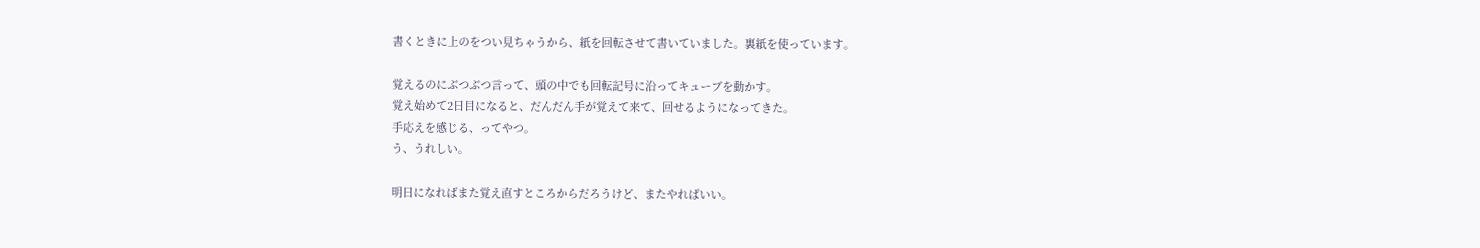書くときに上のをつい見ちゃうから、紙を回転させて書いていました。裏紙を使っています。

覚えるのにぶつぶつ言って、頭の中でも回転記号に沿ってキューブを動かす。
覚え始めて2日目になると、だんだん手が覚えて来て、回せるようになってきた。
手応えを感じる、ってやつ。
う、うれしい。

明日になればまた覚え直すところからだろうけど、またやればいい。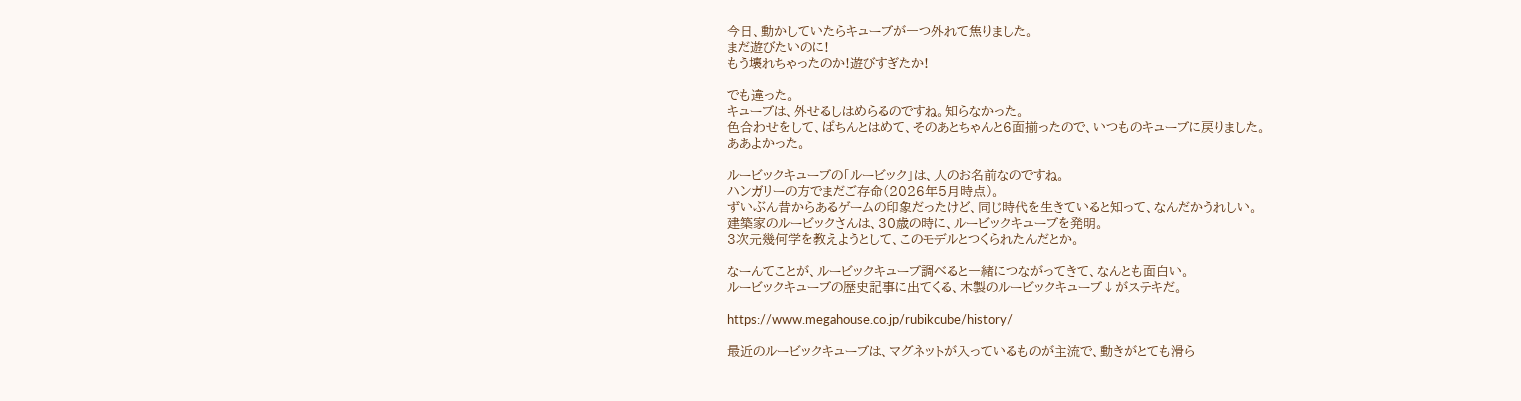今日、動かしていたらキューブが一つ外れて焦りました。
まだ遊びたいのに!
もう壊れちゃったのか!遊びすぎたか!

でも違った。
キューブは、外せるしはめらるのですね。知らなかった。
色合わせをして、ぱちんとはめて、そのあとちゃんと6面揃ったので、いつものキューブに戻りました。
ああよかった。

ルービックキューブの「ルービック」は、人のお名前なのですね。
ハンガリーの方でまだご存命(2026年5月時点)。
ずいぶん昔からあるゲームの印象だったけど、同じ時代を生きていると知って、なんだかうれしい。
建築家のルービックさんは、30歳の時に、ルービックキューブを発明。
3次元幾何学を教えようとして、このモデルとつくられたんだとか。

なーんてことが、ルービックキューブ調べると一緒につながってきて、なんとも面白い。
ルービックキューブの歴史記事に出てくる、木製のルービックキューブ↓がステキだ。

https://www.megahouse.co.jp/rubikcube/history/

最近のルービックキューブは、マグネットが入っているものが主流で、動きがとても滑ら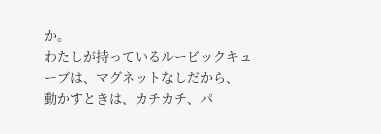か。
わたしが持っているルービックキューブは、マグネットなしだから、
動かすときは、カチカチ、パ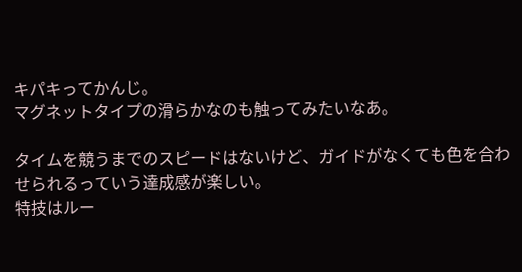キパキってかんじ。
マグネットタイプの滑らかなのも触ってみたいなあ。

タイムを競うまでのスピードはないけど、ガイドがなくても色を合わせられるっていう達成感が楽しい。
特技はルー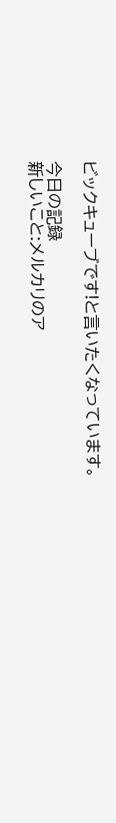ビックキューブです!と言いたくなっています。

今日の記録
新しいこと:メルカリのア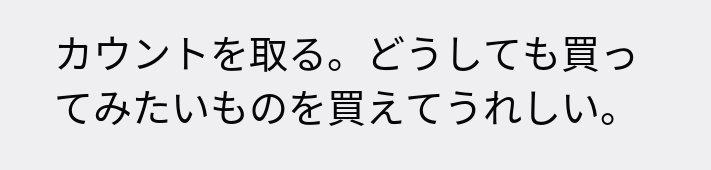カウントを取る。どうしても買ってみたいものを買えてうれしい。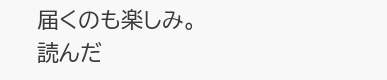届くのも楽しみ。
読んだ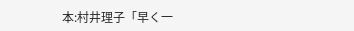本:村井理子「早く一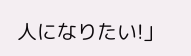人になりたい!」